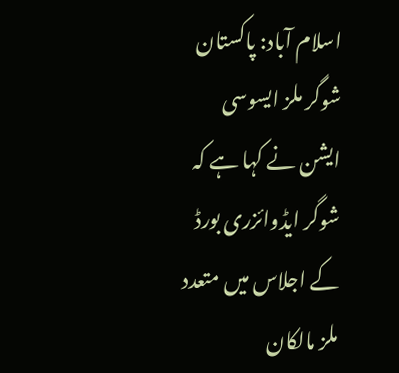اسلام آباد: پاکستان شوگر ملز ایسوسی ایشن نے کہا ہے کہ شوگر ایڈوائزری بورڈ کے اجلاس میں متعدد ملز مالکان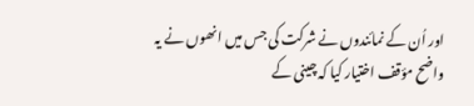اور اُن کے نمائندوں نے شرکت کی جس میں انھوں نے یہ واضح مؤقف اختیار کیا کہ چینی کے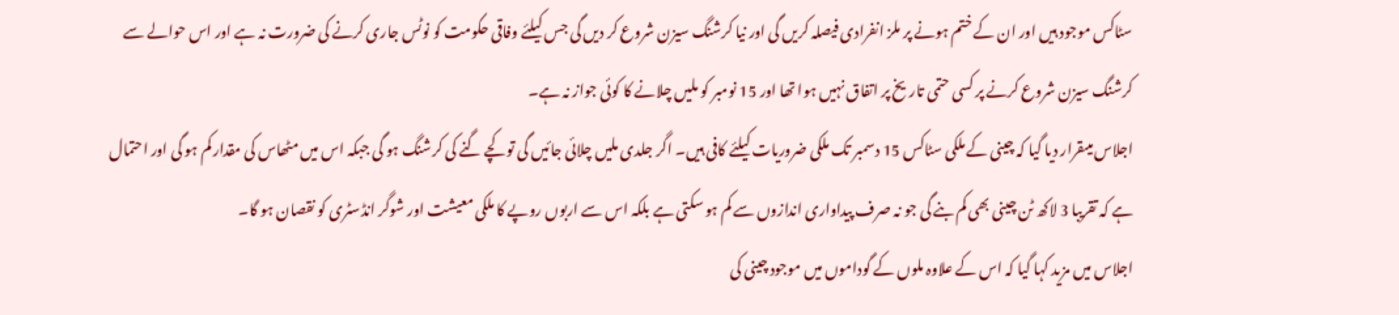سٹاکس موجود ہیں اور ان کے ختم ہونے پر ملز انفرادی فیصلہ کریں گی اور نیا کرشنگ سیزن شروع کر دیں گی جس کیلئے وفاقی حکومت کو نوٹس جاری کرنے کی ضرورت نہ ہے اور اس حوالے سے کرشنگ سیزن شروع کرنے پر کسی حتمی تاریخ پر اتفاق نہیں ہوا تھا اور 15 نومبر کو ملیں چلانے کا کوئی جواز نہ ہے۔
اجلاس میںقرار دیا گیا کہ چینی کے ملکی سٹاکس 15 دسمبر تک ملکی ضروریات کیلئے کافی ہیں۔ اگر جلدی ملیں چلائی جائیں گی تو کچے گنے کی کرشنگ ہو گی جبکہ اس میں مٹھاس کی مقدار کم ہو گی اور احتمال ہے کہ تقریبا 3 لاکھ ٹن چینی بھی کم بنے گی جو نہ صرف پیداواری اندازوں سے کم ہو سکتی ہے بلکہ اس سے اربوں روپے کا ملکی معیشت اور شوگر انڈسٹری کو نقصان ہو گا۔
اجلاس میں مزید کہا گیا کہ اس کے علاوہ ملوں کے گوداموں میں موجود چینی کی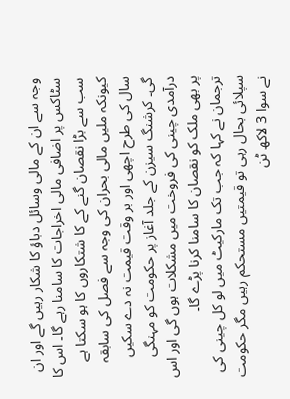وجہ سے ان کے مالی وسائل دباؤ کا شکار رہیں گے اور ان سٹاکس پر اضافی مالی اخراجات کا سامنا رہے گا۔ اس کا سب سے بڑا نقصان گنے کے کا شتکاروں کا ہو سکتا ہے کیونکہ ملیں مالی بحران کی وجہ سے فصل کی سابقہ سال کی طرح اچھی اور بر وقت قیمت نہ دے سکیں گی۔ کرشنگ سیزن کے جلد آغاز پر حکومت کو مہنگی درآمدی چینی کی فروخت میں مشکلات ہوں گی اور اس پر بھی ملک کو نقصان کا سامنا کرنا پڑے گا۔
ترجمان نے کہا کہ جب تک مارکیٹ میں لو کل چینی کی سپلائی بحال رہی تو قیمتیں مستحکم رہیں مگر حکومت نے سوا 3 لاکھ ٹن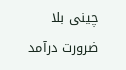چینی بلا ضرورت درآمد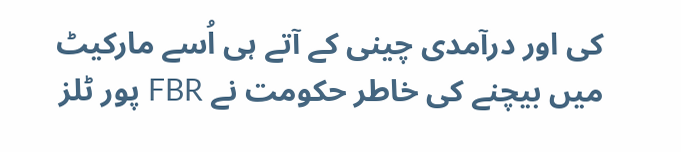کی اور درآمدی چینی کے آتے ہی اُسے مارکیٹ میں بیچنے کی خاطر حکومت نے FBR پور ٹلز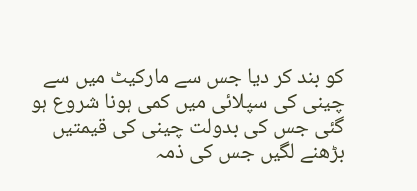کو بند کر دیا جس سے مارکیٹ میں سے چینی کی سپلائی میں کمی ہونا شروع ہو گئی جس کی بدولت چینی کی قیمتیں بڑھنے لگیں جس کی ذمہ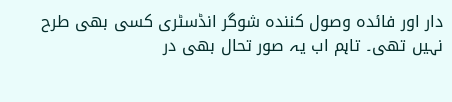دار اور فائدہ وصول کنندہ شوگر انڈسٹری کسی بھی طرح نہیں تھی۔ تاہم اب یہ صور تحال بھی در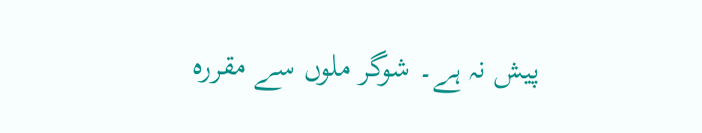پیش نہ ہے۔ شوگر ملوں سے مقررہ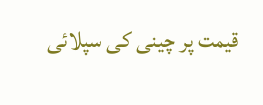قیمت پر چینی کی سپلائی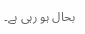بحال ہو رہی ہے۔